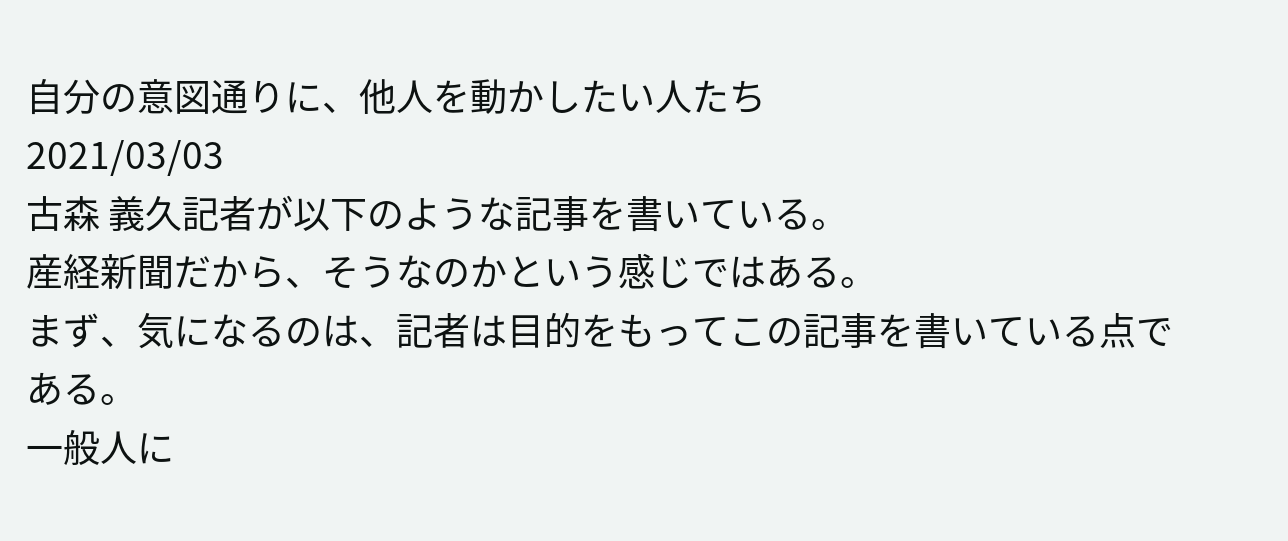自分の意図通りに、他人を動かしたい人たち
2021/03/03
古森 義久記者が以下のような記事を書いている。
産経新聞だから、そうなのかという感じではある。
まず、気になるのは、記者は目的をもってこの記事を書いている点である。
一般人に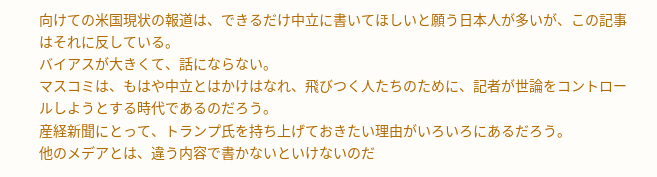向けての米国現状の報道は、できるだけ中立に書いてほしいと願う日本人が多いが、この記事はそれに反している。
バイアスが大きくて、話にならない。
マスコミは、もはや中立とはかけはなれ、飛びつく人たちのために、記者が世論をコントロールしようとする時代であるのだろう。
産経新聞にとって、トランプ氏を持ち上げておきたい理由がいろいろにあるだろう。
他のメデアとは、違う内容で書かないといけないのだ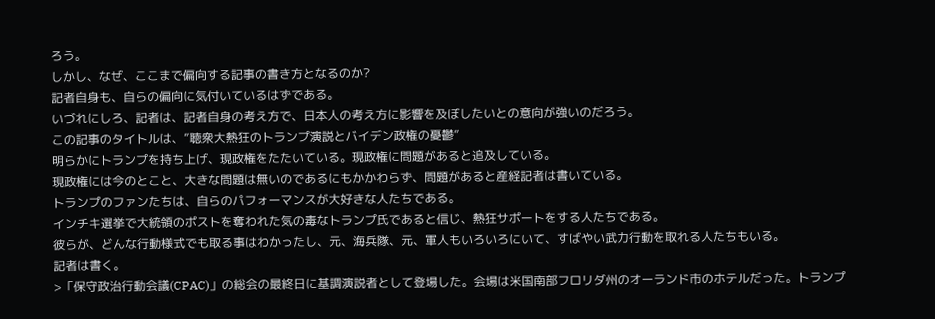ろう。
しかし、なぜ、ここまで偏向する記事の書き方となるのか?
記者自身も、自らの偏向に気付いているはずである。
いづれにしろ、記者は、記者自身の考え方で、日本人の考え方に影響を及ぼしたいとの意向が強いのだろう。
この記事のタイトルは、”聴衆大熱狂のトランプ演説とバイデン政権の憂鬱”
明らかにトランプを持ち上げ、現政権をたたいている。現政権に問題があると追及している。
現政権には今のとこと、大きな問題は無いのであるにもかかわらず、問題があると産経記者は書いている。
トランプのファンたちは、自らのパフォーマンスが大好きな人たちである。
インチキ選挙で大統領のポストを奪われた気の毒なトランプ氏であると信じ、熱狂サポートをする人たちである。
彼らが、どんな行動様式でも取る事はわかったし、元、海兵隊、元、軍人もいろいろにいて、すばやい武力行動を取れる人たちもいる。
記者は書く。
>「保守政治行動会議(CPAC)」の総会の最終日に基調演説者として登場した。会場は米国南部フロリダ州のオーランド市のホテルだった。トランプ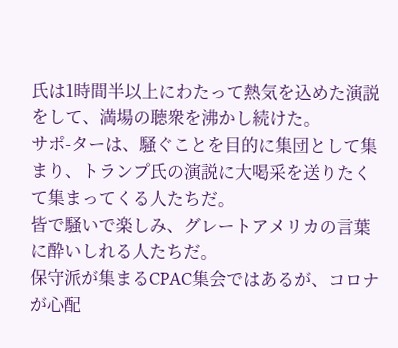氏は1時間半以上にわたって熱気を込めた演説をして、満場の聴衆を沸かし続けた。
サポ-ターは、騒ぐことを目的に集団として集まり、トランプ氏の演説に大喝采を送りたくて集まってくる人たちだ。
皆で騒いで楽しみ、グレートアメリカの言葉に酔いしれる人たちだ。
保守派が集まるCPAC集会ではあるが、コロナが心配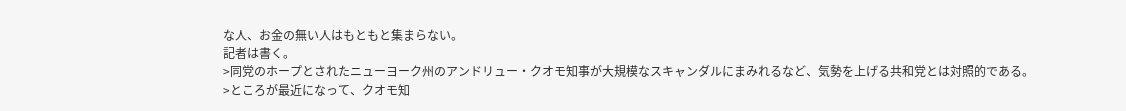な人、お金の無い人はもともと集まらない。
記者は書く。
>同党のホープとされたニューヨーク州のアンドリュー・クオモ知事が大規模なスキャンダルにまみれるなど、気勢を上げる共和党とは対照的である。
>ところが最近になって、クオモ知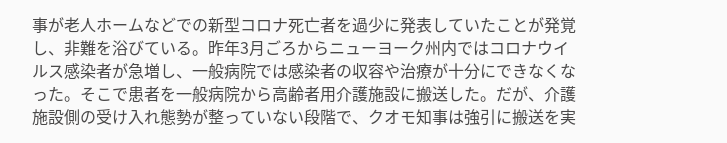事が老人ホームなどでの新型コロナ死亡者を過少に発表していたことが発覚し、非難を浴びている。昨年3月ごろからニューヨーク州内ではコロナウイルス感染者が急増し、一般病院では感染者の収容や治療が十分にできなくなった。そこで患者を一般病院から高齢者用介護施設に搬送した。だが、介護施設側の受け入れ態勢が整っていない段階で、クオモ知事は強引に搬送を実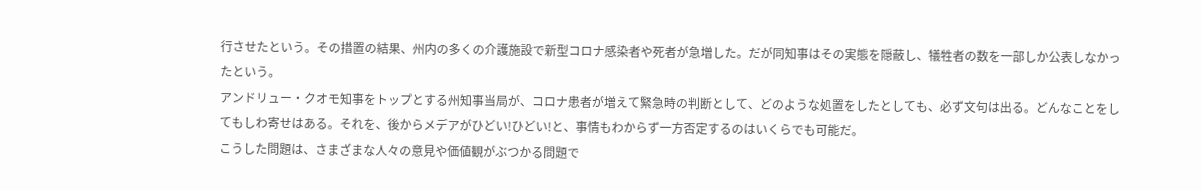行させたという。その措置の結果、州内の多くの介護施設で新型コロナ感染者や死者が急増した。だが同知事はその実態を隠蔽し、犠牲者の数を一部しか公表しなかったという。
アンドリュー・クオモ知事をトップとする州知事当局が、コロナ患者が増えて緊急時の判断として、どのような処置をしたとしても、必ず文句は出る。どんなことをしてもしわ寄せはある。それを、後からメデアがひどい!ひどい!と、事情もわからず一方否定するのはいくらでも可能だ。
こうした問題は、さまざまな人々の意見や価値観がぶつかる問題で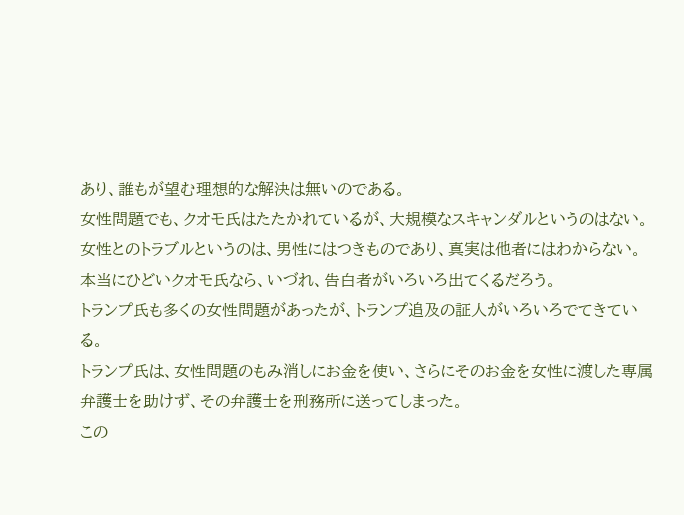あり、誰もが望む理想的な解決は無いのである。
女性問題でも、クオモ氏はたたかれているが、大規模なスキャンダルというのはない。
女性とのトラブルというのは、男性にはつきものであり、真実は他者にはわからない。
本当にひどいクオモ氏なら、いづれ、告白者がいろいろ出てくるだろう。
トランプ氏も多くの女性問題があったが、トランプ追及の証人がいろいろでてきている。
トランプ氏は、女性問題のもみ消しにお金を使い、さらにそのお金を女性に渡した専属弁護士を助けず、その弁護士を刑務所に送ってしまった。
この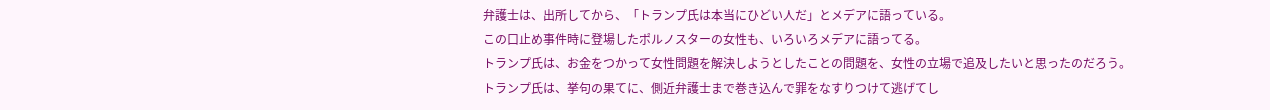弁護士は、出所してから、「トランプ氏は本当にひどい人だ」とメデアに語っている。
この口止め事件時に登場したポルノスターの女性も、いろいろメデアに語ってる。
トランプ氏は、お金をつかって女性問題を解決しようとしたことの問題を、女性の立場で追及したいと思ったのだろう。
トランプ氏は、挙句の果てに、側近弁護士まで巻き込んで罪をなすりつけて逃げてし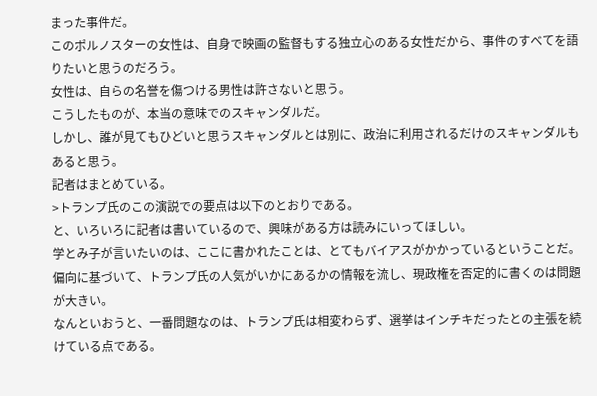まった事件だ。
このポルノスターの女性は、自身で映画の監督もする独立心のある女性だから、事件のすべてを語りたいと思うのだろう。
女性は、自らの名誉を傷つける男性は許さないと思う。
こうしたものが、本当の意味でのスキャンダルだ。
しかし、誰が見てもひどいと思うスキャンダルとは別に、政治に利用されるだけのスキャンダルもあると思う。
記者はまとめている。
>トランプ氏のこの演説での要点は以下のとおりである。
と、いろいろに記者は書いているので、興味がある方は読みにいってほしい。
学とみ子が言いたいのは、ここに書かれたことは、とてもバイアスがかかっているということだ。
偏向に基づいて、トランプ氏の人気がいかにあるかの情報を流し、現政権を否定的に書くのは問題が大きい。
なんといおうと、一番問題なのは、トランプ氏は相変わらず、選挙はインチキだったとの主張を続けている点である。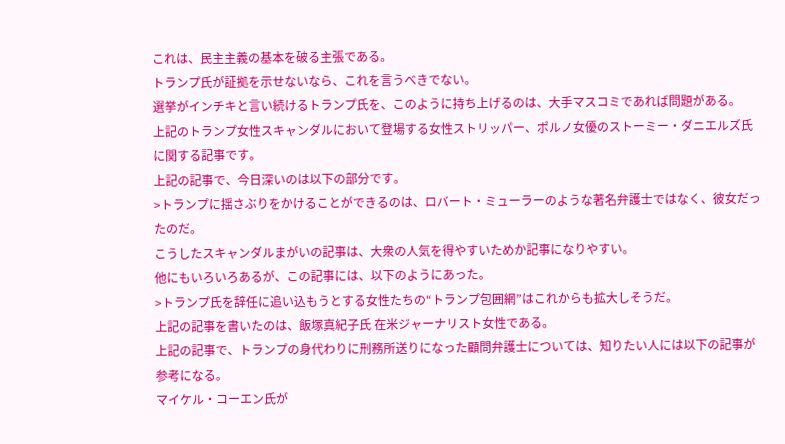これは、民主主義の基本を破る主張である。
トランプ氏が証拠を示せないなら、これを言うべきでない。
選挙がインチキと言い続けるトランプ氏を、このように持ち上げるのは、大手マスコミであれば問題がある。
上記のトランプ女性スキャンダルにおいて登場する女性ストリッパー、ポルノ女優のストーミー・ダニエルズ氏に関する記事です。
上記の記事で、今日深いのは以下の部分です。
>トランプに揺さぶりをかけることができるのは、ロバート・ミューラーのような著名弁護士ではなく、彼女だったのだ。
こうしたスキャンダルまがいの記事は、大衆の人気を得やすいためか記事になりやすい。
他にもいろいろあるが、この記事には、以下のようにあった。
>トランプ氏を辞任に追い込もうとする女性たちの“トランプ包囲網”はこれからも拡大しそうだ。
上記の記事を書いたのは、飯塚真紀子氏 在米ジャーナリスト女性である。
上記の記事で、トランプの身代わりに刑務所送りになった顧問弁護士については、知りたい人には以下の記事が参考になる。
マイケル・コーエン氏が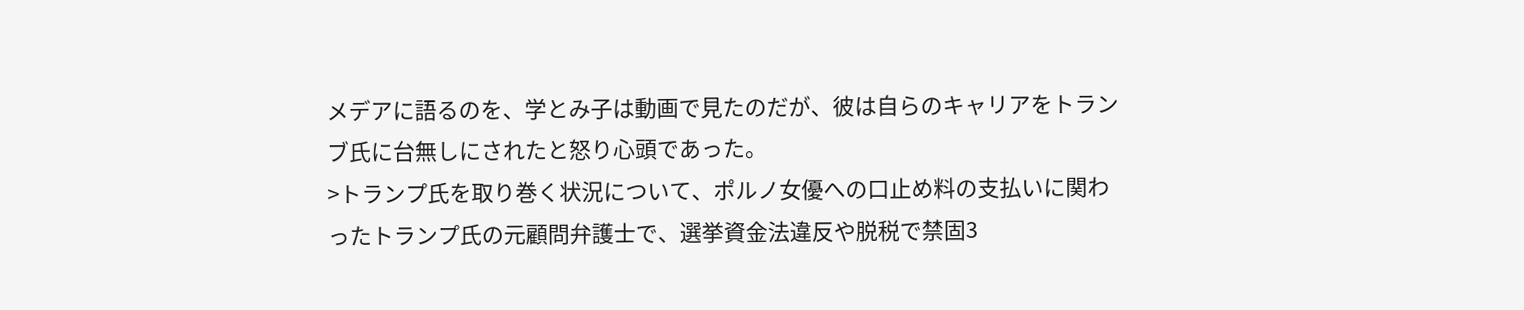メデアに語るのを、学とみ子は動画で見たのだが、彼は自らのキャリアをトランブ氏に台無しにされたと怒り心頭であった。
>トランプ氏を取り巻く状況について、ポルノ女優への口止め料の支払いに関わったトランプ氏の元顧問弁護士で、選挙資金法違反や脱税で禁固3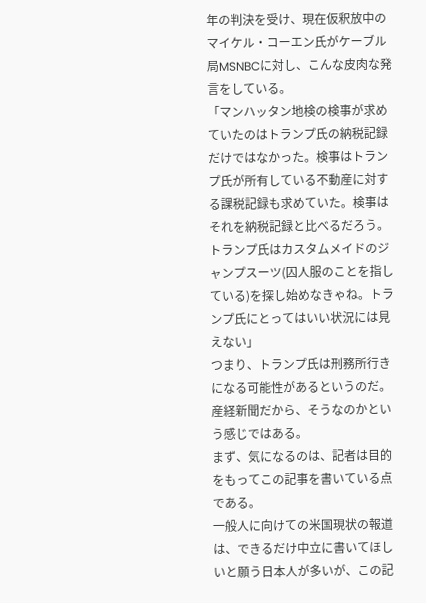年の判決を受け、現在仮釈放中のマイケル・コーエン氏がケーブル局MSNBCに対し、こんな皮肉な発言をしている。
「マンハッタン地検の検事が求めていたのはトランプ氏の納税記録だけではなかった。検事はトランプ氏が所有している不動産に対する課税記録も求めていた。検事はそれを納税記録と比べるだろう。トランプ氏はカスタムメイドのジャンプスーツ(囚人服のことを指している)を探し始めなきゃね。トランプ氏にとってはいい状況には見えない」
つまり、トランプ氏は刑務所行きになる可能性があるというのだ。
産経新聞だから、そうなのかという感じではある。
まず、気になるのは、記者は目的をもってこの記事を書いている点である。
一般人に向けての米国現状の報道は、できるだけ中立に書いてほしいと願う日本人が多いが、この記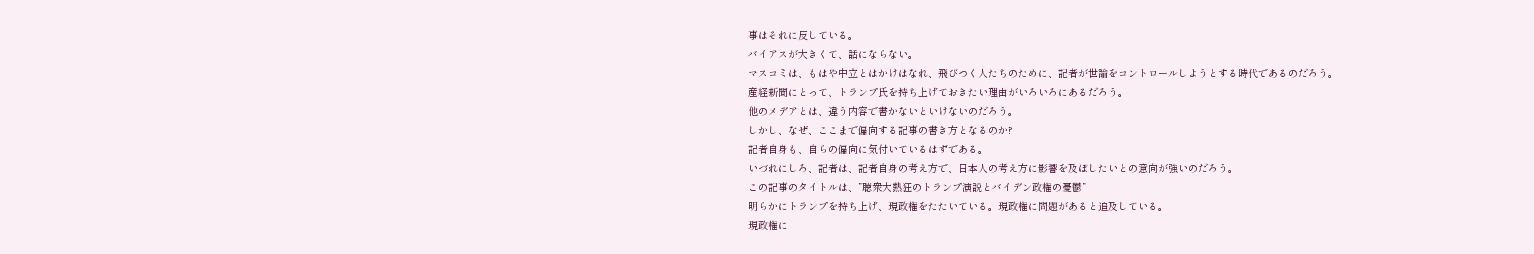事はそれに反している。
バイアスが大きくて、話にならない。
マスコミは、もはや中立とはかけはなれ、飛びつく人たちのために、記者が世論をコントロールしようとする時代であるのだろう。
産経新聞にとって、トランプ氏を持ち上げておきたい理由がいろいろにあるだろう。
他のメデアとは、違う内容で書かないといけないのだろう。
しかし、なぜ、ここまで偏向する記事の書き方となるのか?
記者自身も、自らの偏向に気付いているはずである。
いづれにしろ、記者は、記者自身の考え方で、日本人の考え方に影響を及ぼしたいとの意向が強いのだろう。
この記事のタイトルは、”聴衆大熱狂のトランプ演説とバイデン政権の憂鬱”
明らかにトランプを持ち上げ、現政権をたたいている。現政権に問題があると追及している。
現政権に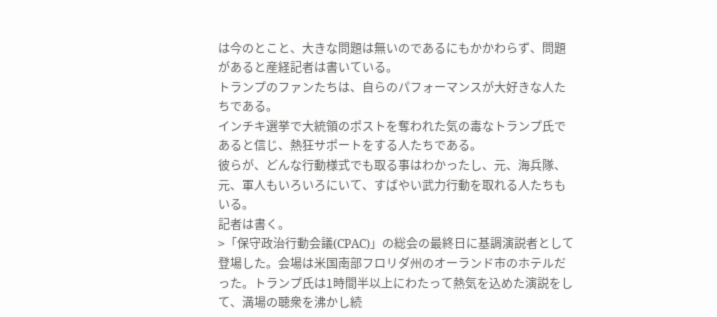は今のとこと、大きな問題は無いのであるにもかかわらず、問題があると産経記者は書いている。
トランプのファンたちは、自らのパフォーマンスが大好きな人たちである。
インチキ選挙で大統領のポストを奪われた気の毒なトランプ氏であると信じ、熱狂サポートをする人たちである。
彼らが、どんな行動様式でも取る事はわかったし、元、海兵隊、元、軍人もいろいろにいて、すばやい武力行動を取れる人たちもいる。
記者は書く。
>「保守政治行動会議(CPAC)」の総会の最終日に基調演説者として登場した。会場は米国南部フロリダ州のオーランド市のホテルだった。トランプ氏は1時間半以上にわたって熱気を込めた演説をして、満場の聴衆を沸かし続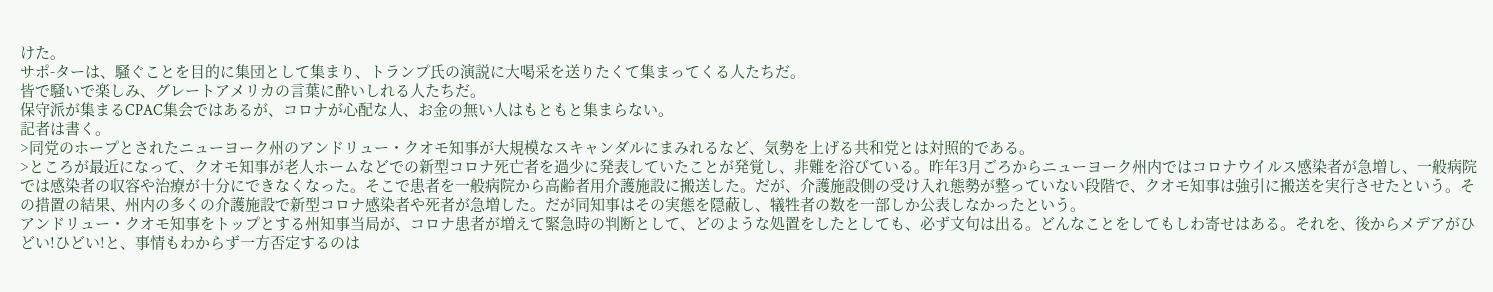けた。
サポ-ターは、騒ぐことを目的に集団として集まり、トランプ氏の演説に大喝采を送りたくて集まってくる人たちだ。
皆で騒いで楽しみ、グレートアメリカの言葉に酔いしれる人たちだ。
保守派が集まるCPAC集会ではあるが、コロナが心配な人、お金の無い人はもともと集まらない。
記者は書く。
>同党のホープとされたニューヨーク州のアンドリュー・クオモ知事が大規模なスキャンダルにまみれるなど、気勢を上げる共和党とは対照的である。
>ところが最近になって、クオモ知事が老人ホームなどでの新型コロナ死亡者を過少に発表していたことが発覚し、非難を浴びている。昨年3月ごろからニューヨーク州内ではコロナウイルス感染者が急増し、一般病院では感染者の収容や治療が十分にできなくなった。そこで患者を一般病院から高齢者用介護施設に搬送した。だが、介護施設側の受け入れ態勢が整っていない段階で、クオモ知事は強引に搬送を実行させたという。その措置の結果、州内の多くの介護施設で新型コロナ感染者や死者が急増した。だが同知事はその実態を隠蔽し、犠牲者の数を一部しか公表しなかったという。
アンドリュー・クオモ知事をトップとする州知事当局が、コロナ患者が増えて緊急時の判断として、どのような処置をしたとしても、必ず文句は出る。どんなことをしてもしわ寄せはある。それを、後からメデアがひどい!ひどい!と、事情もわからず一方否定するのは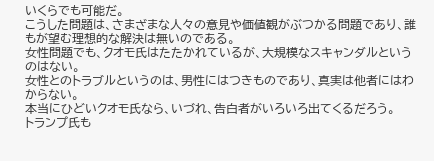いくらでも可能だ。
こうした問題は、さまざまな人々の意見や価値観がぶつかる問題であり、誰もが望む理想的な解決は無いのである。
女性問題でも、クオモ氏はたたかれているが、大規模なスキャンダルというのはない。
女性とのトラブルというのは、男性にはつきものであり、真実は他者にはわからない。
本当にひどいクオモ氏なら、いづれ、告白者がいろいろ出てくるだろう。
トランプ氏も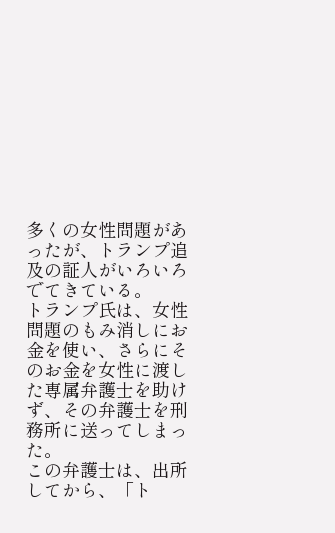多くの女性問題があったが、トランプ追及の証人がいろいろでてきている。
トランプ氏は、女性問題のもみ消しにお金を使い、さらにそのお金を女性に渡した専属弁護士を助けず、その弁護士を刑務所に送ってしまった。
この弁護士は、出所してから、「ト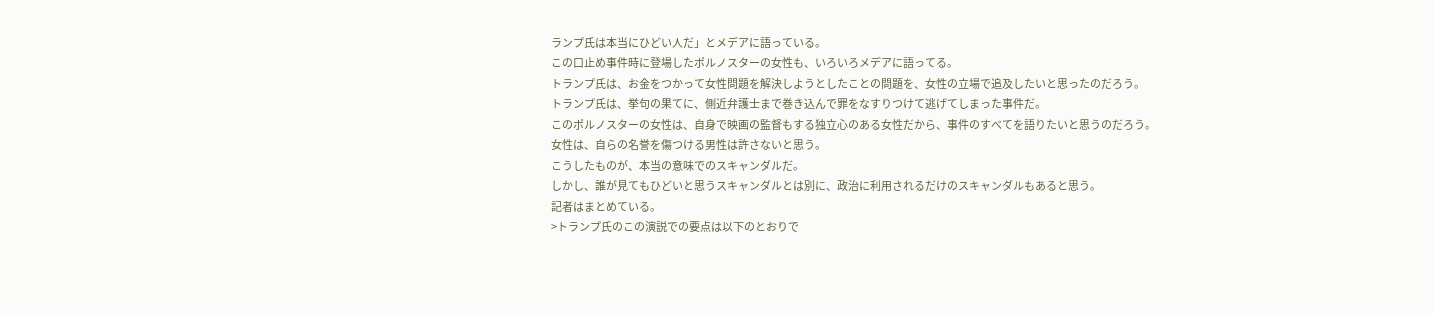ランプ氏は本当にひどい人だ」とメデアに語っている。
この口止め事件時に登場したポルノスターの女性も、いろいろメデアに語ってる。
トランプ氏は、お金をつかって女性問題を解決しようとしたことの問題を、女性の立場で追及したいと思ったのだろう。
トランプ氏は、挙句の果てに、側近弁護士まで巻き込んで罪をなすりつけて逃げてしまった事件だ。
このポルノスターの女性は、自身で映画の監督もする独立心のある女性だから、事件のすべてを語りたいと思うのだろう。
女性は、自らの名誉を傷つける男性は許さないと思う。
こうしたものが、本当の意味でのスキャンダルだ。
しかし、誰が見てもひどいと思うスキャンダルとは別に、政治に利用されるだけのスキャンダルもあると思う。
記者はまとめている。
>トランプ氏のこの演説での要点は以下のとおりで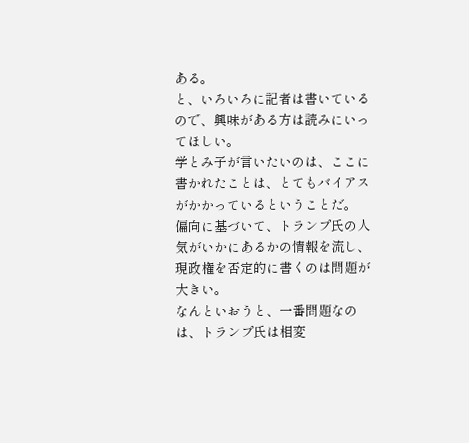ある。
と、いろいろに記者は書いているので、興味がある方は読みにいってほしい。
学とみ子が言いたいのは、ここに書かれたことは、とてもバイアスがかかっているということだ。
偏向に基づいて、トランプ氏の人気がいかにあるかの情報を流し、現政権を否定的に書くのは問題が大きい。
なんといおうと、一番問題なのは、トランプ氏は相変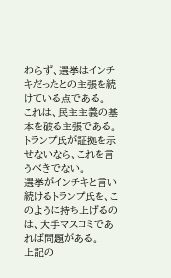わらず、選挙はインチキだったとの主張を続けている点である。
これは、民主主義の基本を破る主張である。
トランプ氏が証拠を示せないなら、これを言うべきでない。
選挙がインチキと言い続けるトランプ氏を、このように持ち上げるのは、大手マスコミであれば問題がある。
上記の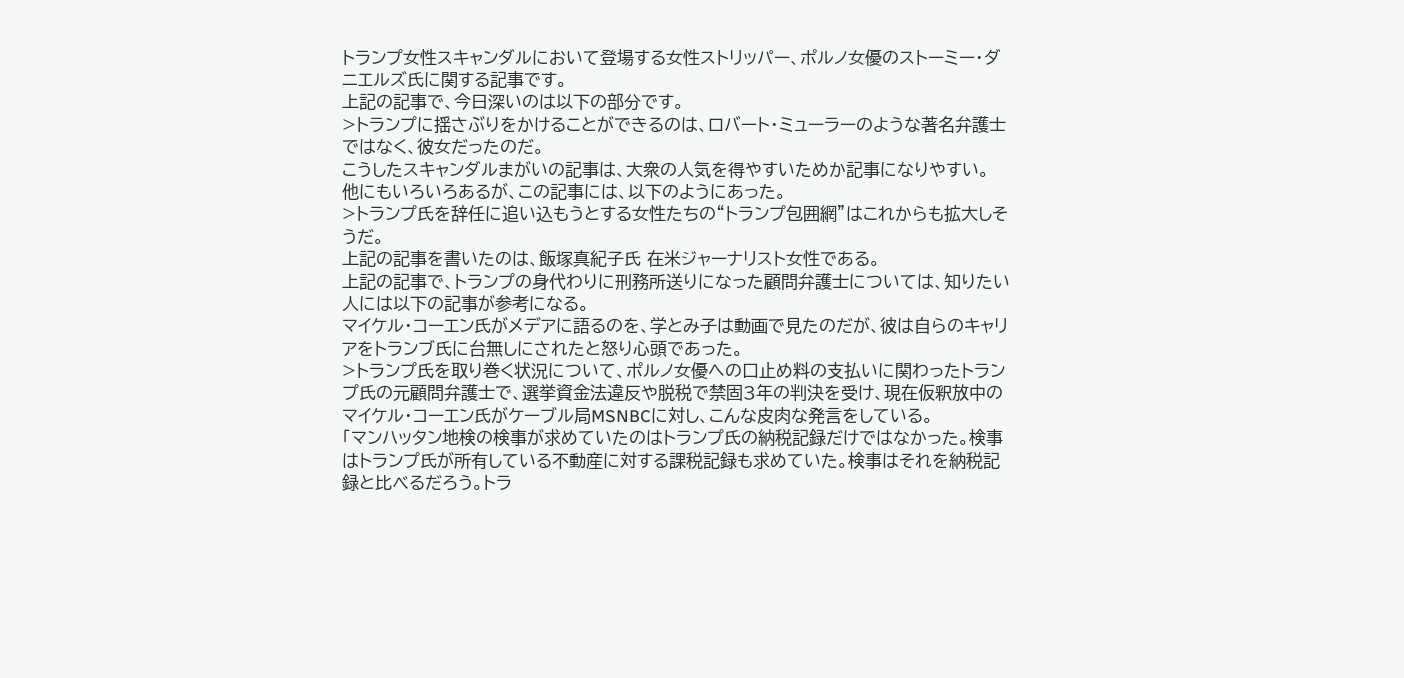トランプ女性スキャンダルにおいて登場する女性ストリッパー、ポルノ女優のストーミー・ダニエルズ氏に関する記事です。
上記の記事で、今日深いのは以下の部分です。
>トランプに揺さぶりをかけることができるのは、ロバート・ミューラーのような著名弁護士ではなく、彼女だったのだ。
こうしたスキャンダルまがいの記事は、大衆の人気を得やすいためか記事になりやすい。
他にもいろいろあるが、この記事には、以下のようにあった。
>トランプ氏を辞任に追い込もうとする女性たちの“トランプ包囲網”はこれからも拡大しそうだ。
上記の記事を書いたのは、飯塚真紀子氏 在米ジャーナリスト女性である。
上記の記事で、トランプの身代わりに刑務所送りになった顧問弁護士については、知りたい人には以下の記事が参考になる。
マイケル・コーエン氏がメデアに語るのを、学とみ子は動画で見たのだが、彼は自らのキャリアをトランブ氏に台無しにされたと怒り心頭であった。
>トランプ氏を取り巻く状況について、ポルノ女優への口止め料の支払いに関わったトランプ氏の元顧問弁護士で、選挙資金法違反や脱税で禁固3年の判決を受け、現在仮釈放中のマイケル・コーエン氏がケーブル局MSNBCに対し、こんな皮肉な発言をしている。
「マンハッタン地検の検事が求めていたのはトランプ氏の納税記録だけではなかった。検事はトランプ氏が所有している不動産に対する課税記録も求めていた。検事はそれを納税記録と比べるだろう。トラ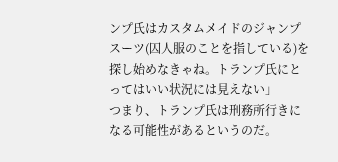ンプ氏はカスタムメイドのジャンプスーツ(囚人服のことを指している)を探し始めなきゃね。トランプ氏にとってはいい状況には見えない」
つまり、トランプ氏は刑務所行きになる可能性があるというのだ。